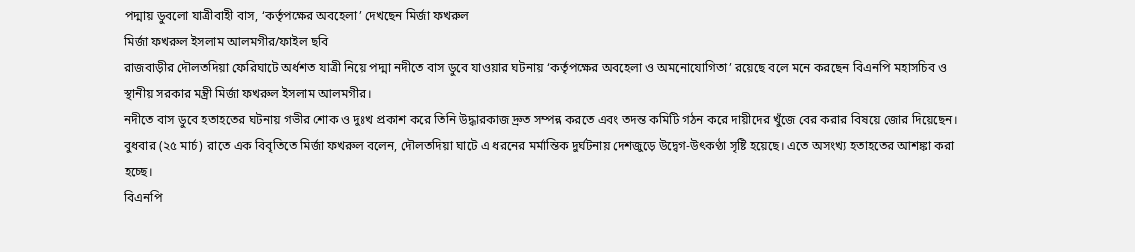পদ্মায় ডুবলো যাত্রীবাহী বাস, ‘কর্তৃপক্ষের অবহেলা’ দেখছেন মির্জা ফখরুল
মির্জা ফখরুল ইসলাম আলমগীর/ফাইল ছবি
রাজবাড়ীর দৌলতদিয়া ফেরিঘাটে অর্ধশত যাত্রী নিয়ে পদ্মা নদীতে বাস ডুবে যাওয়ার ঘটনায় ‘কর্তৃপক্ষের অবহেলা ও অমনোযোগিতা’ রয়েছে বলে মনে করছেন বিএনপি মহাসচিব ও স্থানীয় সরকার মন্ত্রী মির্জা ফখরুল ইসলাম আলমগীর।
নদীতে বাস ডুবে হতাহতের ঘটনায় গভীর শোক ও দুঃখ প্রকাশ করে তিনি উদ্ধারকাজ দ্রুত সম্পন্ন করতে এবং তদন্ত কমিটি গঠন করে দায়ীদের খুঁজে বের করার বিষয়ে জোর দিয়েছেন।
বুধবার (২৫ মার্চ) রাতে এক বিবৃতিতে মির্জা ফখরুল বলেন, দৌলতদিয়া ঘাটে এ ধরনের মর্মান্তিক দুর্ঘটনায় দেশজুড়ে উদ্বেগ-উৎকণ্ঠা সৃষ্টি হয়েছে। এতে অসংখ্য হতাহতের আশঙ্কা করা হচ্ছে।
বিএনপি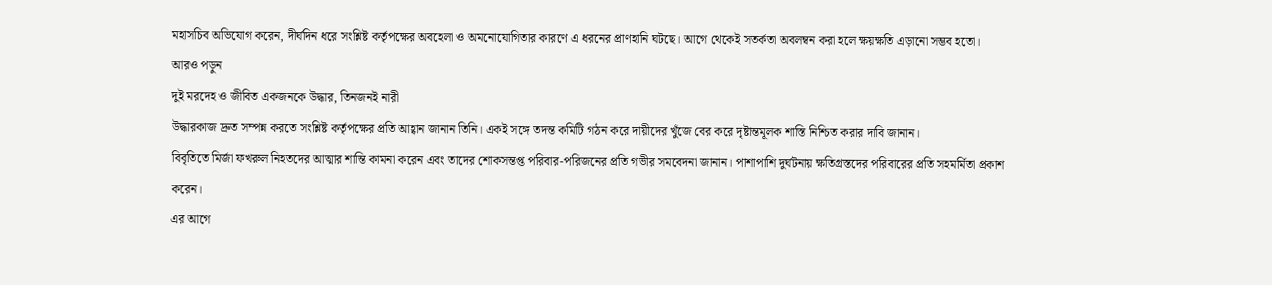মহাসচিব অভিযোগ করেন, দীর্ঘদিন ধরে সংশ্লিষ্ট কর্তৃপক্ষের অবহেলা ও অমনোযোগিতার কারণে এ ধরনের প্রাণহানি ঘটছে। আগে থেকেই সতর্কতা অবলম্বন করা হলে ক্ষয়ক্ষতি এড়ানো সম্ভব হতো।
আরও পড়ুন
দুই মরদেহ ও জীবিত একজনকে উদ্ধার, তিনজনই নারী
উদ্ধারকাজ দ্রুত সম্পন্ন করতে সংশ্লিষ্ট কর্তৃপক্ষের প্রতি আহ্বান জানান তিনি। একই সঙ্গে তদন্ত কমিটি গঠন করে দায়ীদের খুঁজে বের করে দৃষ্টান্তমূলক শাস্তি নিশ্চিত করার দাবি জানান।
বিবৃতিতে মির্জা ফখরুল নিহতদের আত্মার শান্তি কামনা করেন এবং তাদের শোকসন্তপ্ত পরিবার-পরিজনের প্রতি গভীর সমবেদনা জানান। পাশাপাশি দুর্ঘটনায় ক্ষতিগ্রস্তদের পরিবারের প্রতি সহমর্মিতা প্রকাশ করেন।
এর আগে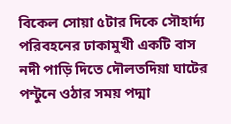বিকেল সোয়া ৫টার দিকে সৌহার্দ্য পরিবহনের ঢাকামুখী একটি বাস নদী পাড়ি দিতে দৌলতদিয়া ঘাটের পন্টুনে ওঠার সময় পদ্মা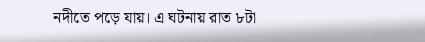নদীতে পড়ে যায়। এ ঘটনায় রাত ৮টা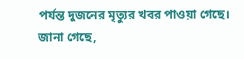পর্যন্ত দুজনের মৃত্যুর খবর পাওয়া গেছে।
জানা গেছে,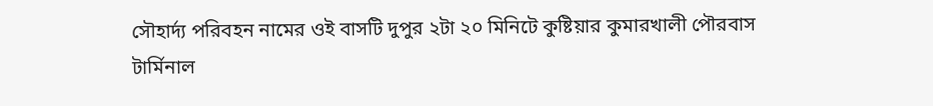সৌহার্দ্য পরিবহন নামের ওই বাসটি দুপুর ২টা ২০ মিনিটে কুষ্টিয়ার কুমারখালী পৌরবাস টার্মিনাল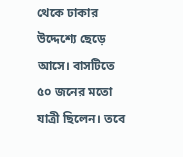থেকে ঢাকার উদ্দেশ্যে ছেড়ে আসে। বাসটিতে ৫০ জনের মতো যাত্রী ছিলেন। তবে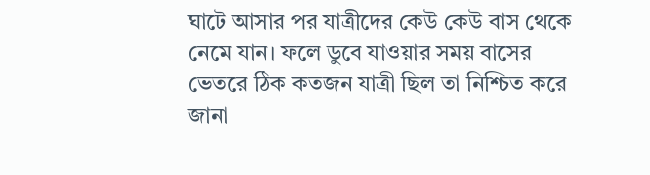ঘাটে আসার পর যাত্রীদের কেউ কেউ বাস থেকে নেমে যান। ফলে ডুবে যাওয়ার সময় বাসের ভেতরে ঠিক কতজন যাত্রী ছিল তা নিশ্চিত করে জানা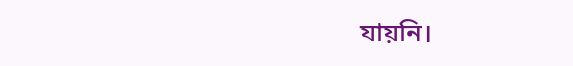যায়নি।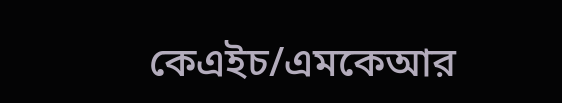কেএইচ/এমকেআর